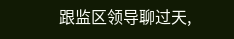跟监区领导聊过天,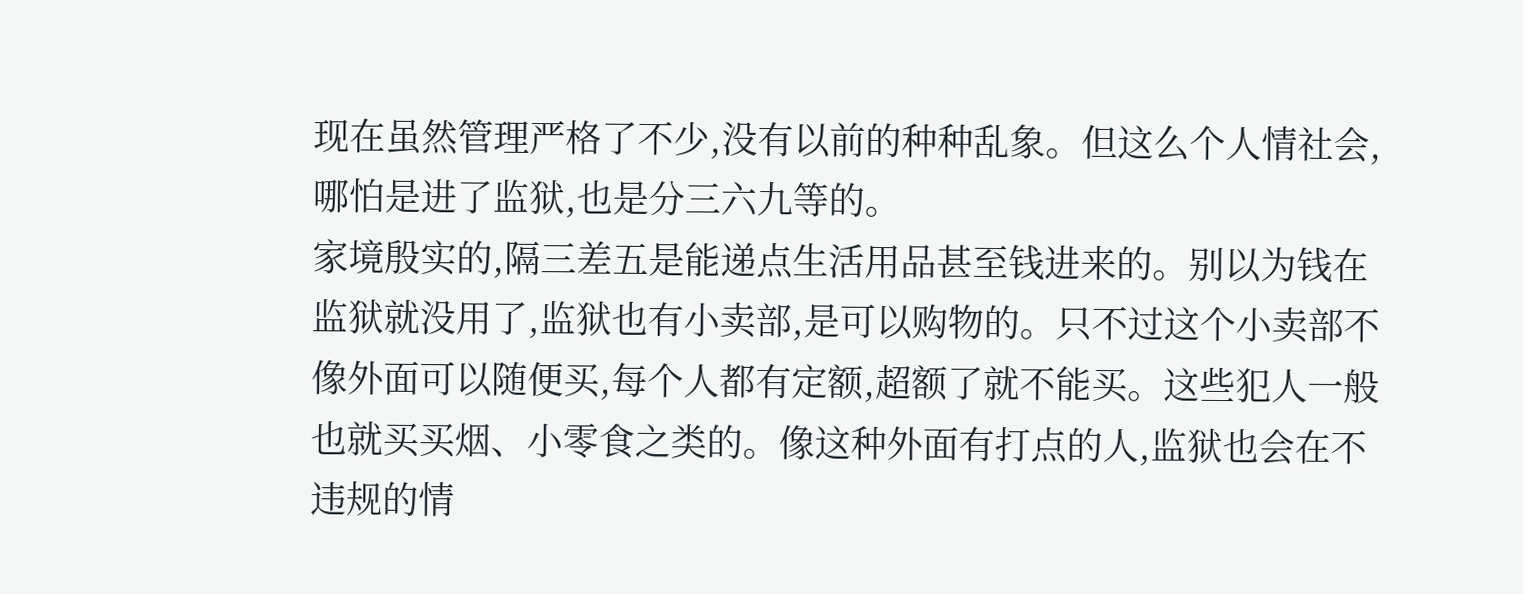现在虽然管理严格了不少,没有以前的种种乱象。但这么个人情社会,哪怕是进了监狱,也是分三六九等的。
家境殷实的,隔三差五是能递点生活用品甚至钱进来的。别以为钱在监狱就没用了,监狱也有小卖部,是可以购物的。只不过这个小卖部不像外面可以随便买,每个人都有定额,超额了就不能买。这些犯人一般也就买买烟、小零食之类的。像这种外面有打点的人,监狱也会在不违规的情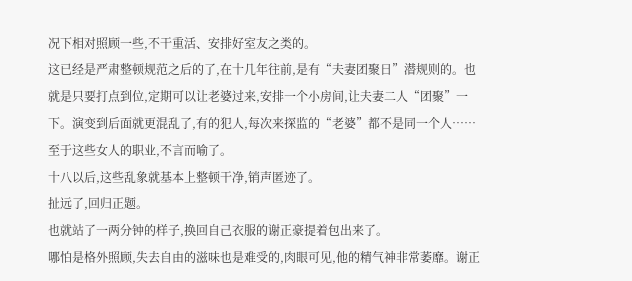况下相对照顾一些,不干重活、安排好室友之类的。
这已经是严肃整顿规范之后的了,在十几年往前,是有“夫妻团聚日”潜规则的。也就是只要打点到位,定期可以让老婆过来,安排一个小房间,让夫妻二人“团聚”一下。演变到后面就更混乱了,有的犯人,每次来探监的“老婆”都不是同一个人……至于这些女人的职业,不言而喻了。
十八以后,这些乱象就基本上整顿干净,销声匿迹了。
扯远了,回归正题。
也就站了一两分钟的样子,换回自己衣服的谢正豪提着包出来了。
哪怕是格外照顾,失去自由的滋味也是难受的,肉眼可见,他的精气神非常萎靡。谢正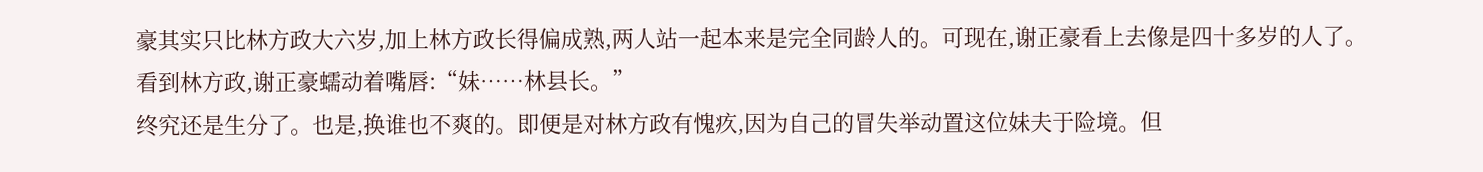豪其实只比林方政大六岁,加上林方政长得偏成熟,两人站一起本来是完全同龄人的。可现在,谢正豪看上去像是四十多岁的人了。
看到林方政,谢正豪蠕动着嘴唇:“妹……林县长。”
终究还是生分了。也是,换谁也不爽的。即便是对林方政有愧疚,因为自己的冒失举动置这位妹夫于险境。但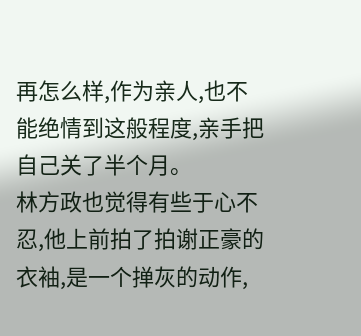再怎么样,作为亲人,也不能绝情到这般程度,亲手把自己关了半个月。
林方政也觉得有些于心不忍,他上前拍了拍谢正豪的衣袖,是一个掸灰的动作,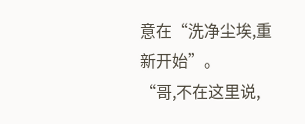意在“洗净尘埃,重新开始”。
“哥,不在这里说,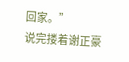回家。”
说完搂着谢正豪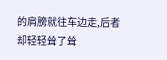的肩膀就往车边走,后者却轻轻耸了耸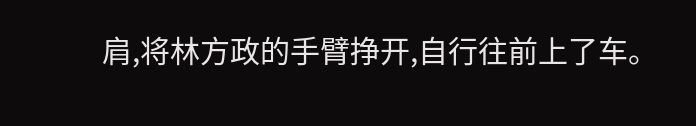肩,将林方政的手臂挣开,自行往前上了车。